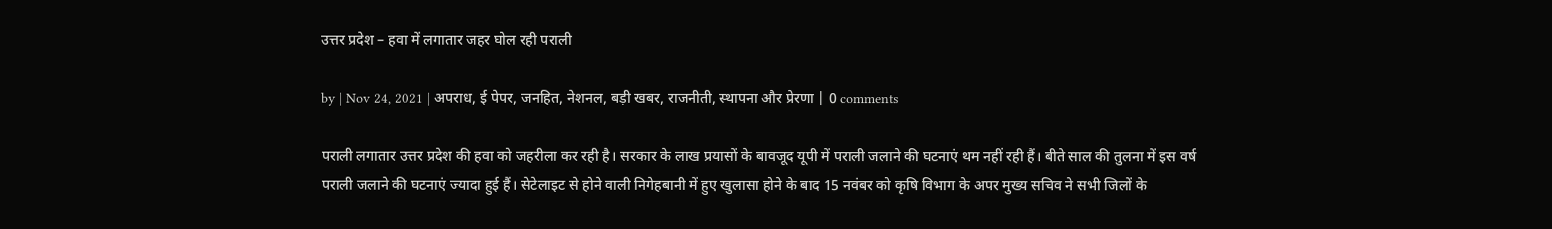उत्तर प्रदेश – हवा में लगातार जहर घोल रही पराली

by | Nov 24, 2021 | अपराध, ई पेपर, जनहित, नेशनल, बड़ी खबर, राजनीती, स्थापना और प्रेरणा | 0 comments

पराली लगातार उत्तर प्रदेश की हवा को जहरीला कर रही है। सरकार के लाख प्रयासों के बावजूद यूपी में पराली जलाने की घटनाएं थम नहीं रही हैं। बीते साल की तुलना में इस वर्ष पराली जलाने की घटनाएं ज्यादा हुई हैं। सेटेलाइट से होने वाली निगेहबानी में हुए खुलासा होने के बाद 15 नवंबर को कृषि विभाग के अपर मुख्य सचिव ने सभी जिलों के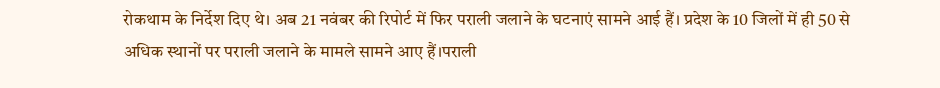रोकथाम के निर्देश दिए थे। अब 21 नवंबर की रिपोर्ट में फिर पराली जलाने के घटनाएं सामने आई हैं। प्रदेश के 10 जिलों में ही 50 से अधिक स्थानों पर पराली जलाने के मामले सामने आए हैं।पराली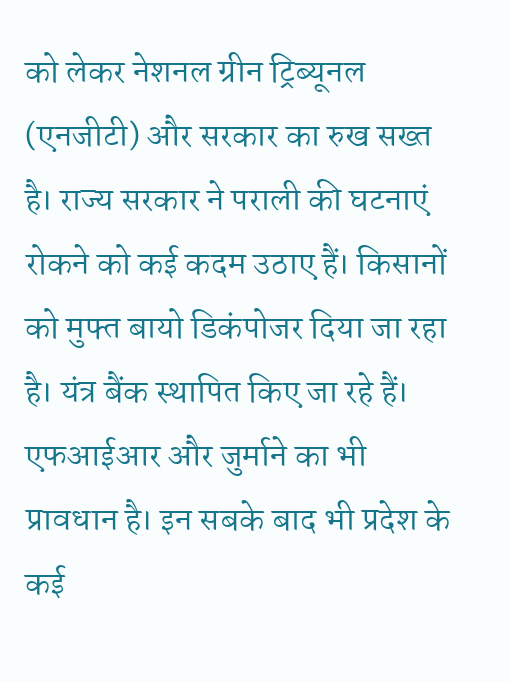को लेकर नेशनल ग्रीन ट्रिब्यूनल (एनजीटी) और सरकार का रुख सख्त है। राज्य सरकार ने पराली की घटनाएं रोकने को कई कदम उठाए हैं। किसानों को मुफ्त बायो डिकंपोजर दिया जा रहा है। यंत्र बैंक स्थापित किए जा रहे हैं। एफआईआर और जुर्माने का भी प्रावधान है। इन सबके बाद भी प्रदेश के कई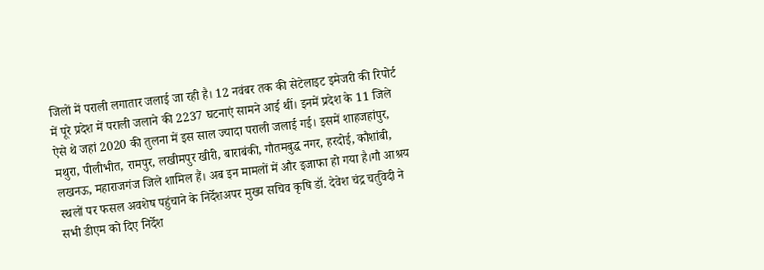जिलों में पराली लगातार जलाई जा रही है। 12 नवंबर तक की सेटेलाइट इमेजरी की रिपोर्ट में पूरे प्रदेश में पराली जलाने की 2237 घटनाएं सामने आई थीं। इनमें प्रदेश के 11 जिले ऐसे थे जहां 2020 की तुलना में इस साल ज्यादा पराली जलाई गई। इसमें शाहजहांपुर, मथुरा, पीलीभीत, रामपुर, लखीमपुर खीरी, बाराबंकी, गौतमबुद्ध नगर, हरदोई, कौशांबी, लखनऊ, महाराजगंज जिले शामिल हैं। अब इन मामलों में और इजाफा हो गया है।गौ आश्रय स्थलों पर फसल अवशेष पहुंचाने के निर्देशअपर मुख्य सचिव कृषि डॉ. देवेश चंद्र चर्तुवेदी ने सभी डीएम को दिए निर्देश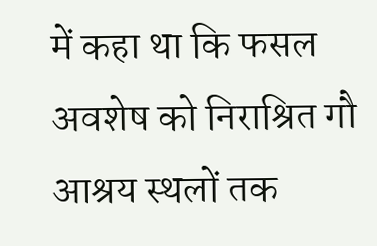में कहा था कि फसल अवशेष को निराश्रित गौ आश्रय स्थलों तक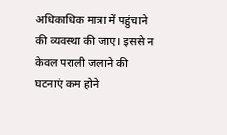अधिकाधिक मात्रा में पहुंचाने की व्यवस्था की जाए। इससे न केवल पराली जलाने की घटनाएं कम होने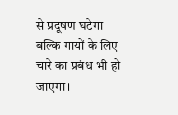से प्रदूषण घटेगा बल्कि गायों के लिए चारे का प्रबंध भी हो जाएगा।